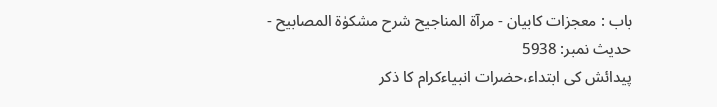باب : معجزات کابیان - مرآۃ المناجیح شرح مشکوٰۃ المصابیح - حدیث نمبر: 5938
پیدائش کی ابتداء،حضرات انبیاءکرام کا ذکر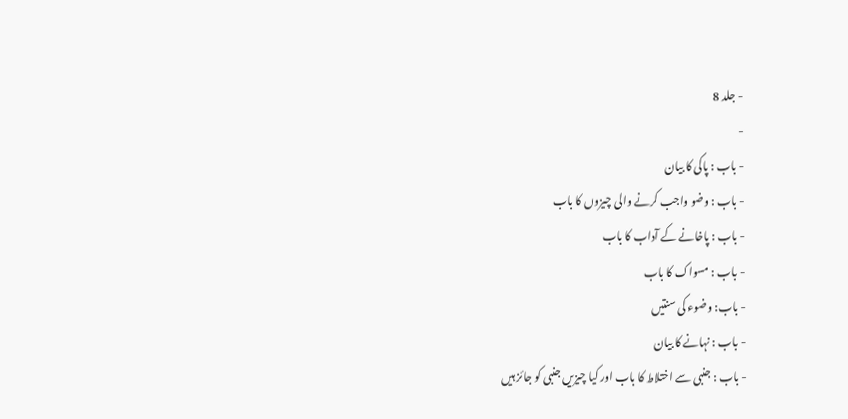- جلد 8
-
- باب : پاکی کا بیان
- باب : وضو واجب کرنے والی چیزوں کا باب
- باب : پاخانے کے آداب کا باب
- باب : مسواک کا باب
- باب: وضوء کی سنتیں
- باب : نہانے کا بیان
- باب : جنبی سے اختلاط کا باب اور کیا چیزیں جنبی کو جائز ہیں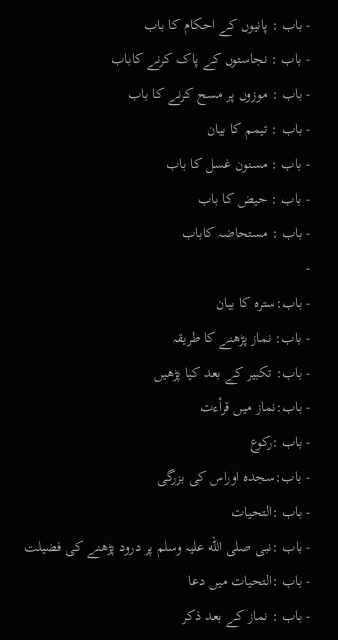- باب : پانیوں کے احکام کا باب
- باب : نجاستوں کے پاک کرنے کاباب
- باب : موزوں پر مسح کرنے کا باب
- باب : تیمم کا بیان
- باب : مسنون غسل کا باب
- باب : حیض کا باب
- باب : مستحاضہ کاباب
-
- باب:سترہ کا بیان
- باب: نماز پڑھنے کا طریقہ
- باب: تکبیر کے بعد کیا پڑھیں
- باب:نماز میں قرأءت
- باب :رکوع
- باب:سجدہ اوراس کی بزرگی
- باب :التحیات
- باب :نبی صلی الله علیہ وسلم پر درود پڑھنے کی فضیلت
- باب :التحیات میں دعا
- باب : نماز کے بعد ذکر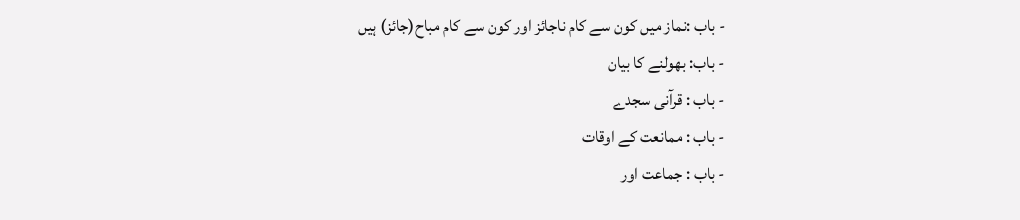- باب :نماز میں کون سے کام ناجائز اور کون سے کام مباح(جائز) ہیں
- باب: بھولنے کا بیان
- باب : قرآنی سجدے
- باب : ممانعت کے اوقات
- باب : جماعت اور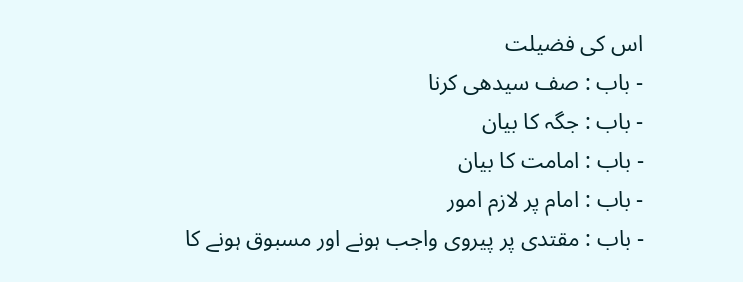اس کی فضیلت
- باب : صف سیدھی کرنا
- باب : جگہ کا بیان
- باب : امامت کا بیان
- باب : امام پر لازم امور
- باب : مقتدی پر پیروی واجب ہونے اور مسبوق ہونے كا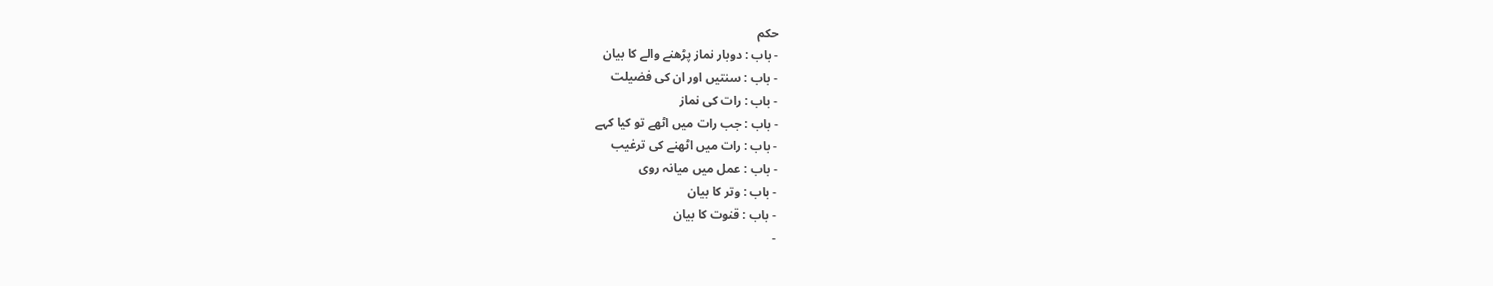حکم
- باب : دوبار نماز پڑھنے والے کا بیان
- باب : سنتیں اور ان کی فضیلت
- باب : رات کی نماز
- باب : جب رات میں اٹھے تو کیا کہے
- باب : رات میں اٹھنے کی ترغیب
- باب : عمل میں میانہ روی
- باب : وتر کا بیان
- باب : قنوت کا بیان
-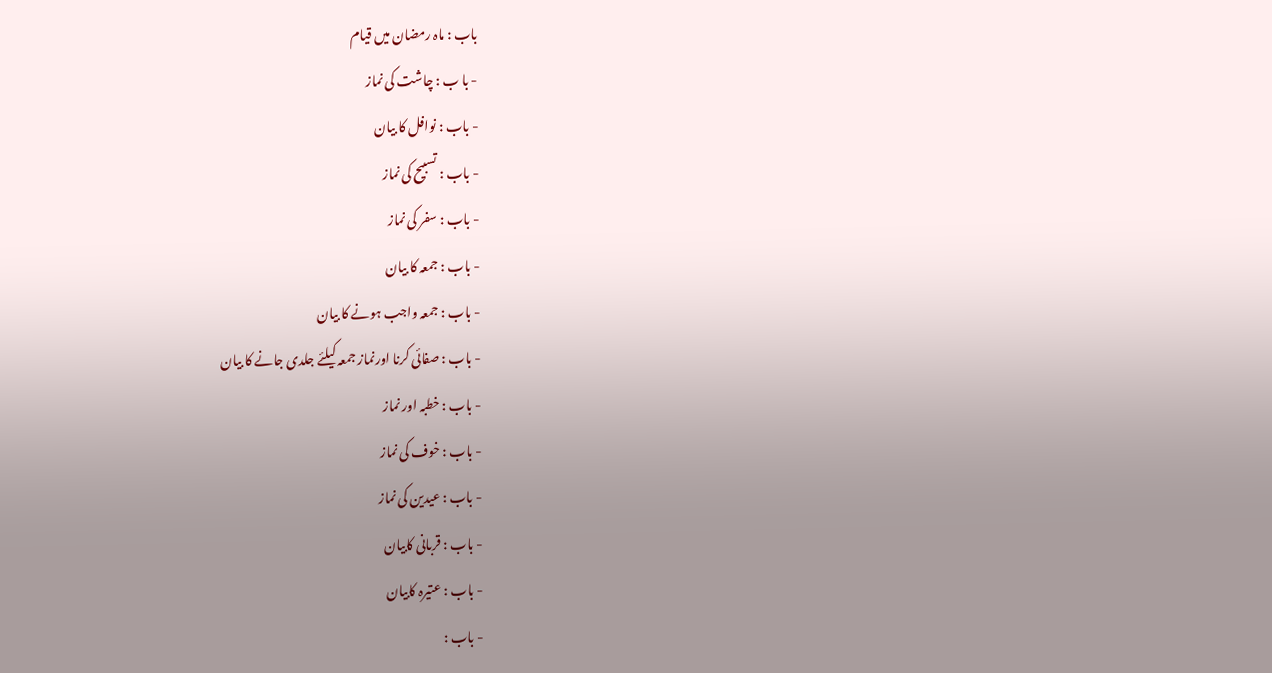باب : ماہ رمضان میں قیام
- با ب : چاشت کی نماز
- باب : نوافل کا بیان
- باب : تسبیح کی نماز
- باب : سفر کی نماز
- باب : جمعہ کا بیان
- باب : جمعہ واجب ہونے کا بیان
- باب : صفائی کرنا اورنماز جمعہ کیلئے جلدی جانے کا بیان
- باب : خطبہ اور نماز
- باب : خوف کی نماز
- باب : عیدین کی نماز
- باب : قربانی کابيان
- باب : عتیرہ کابیان
- باب :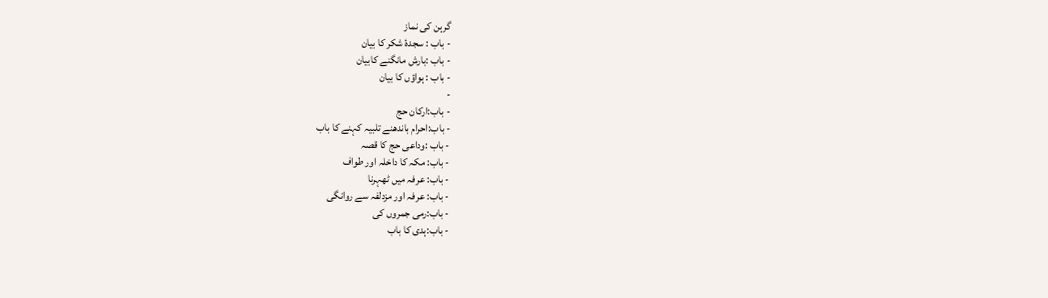گرہن کی نماز
- باب : سجدۂ شکر کا بیان
- باب :بارش مانگنے کابیان
- باب : ہواؤں کا بیان
-
- باب:ارکان حج
- باب:احرام باندھنے تلبیہ کہنے کا باب
- باب :وداعی حج کا قصہ
- باب: مکہ کا داخلہ اور طواف
- باب: عرفہ میں ٹھہرنا
- باب: عرفہ اور مزدلفہ سے روانگی
- باب:رمی جمروں کی
- باب:ہدی کا باب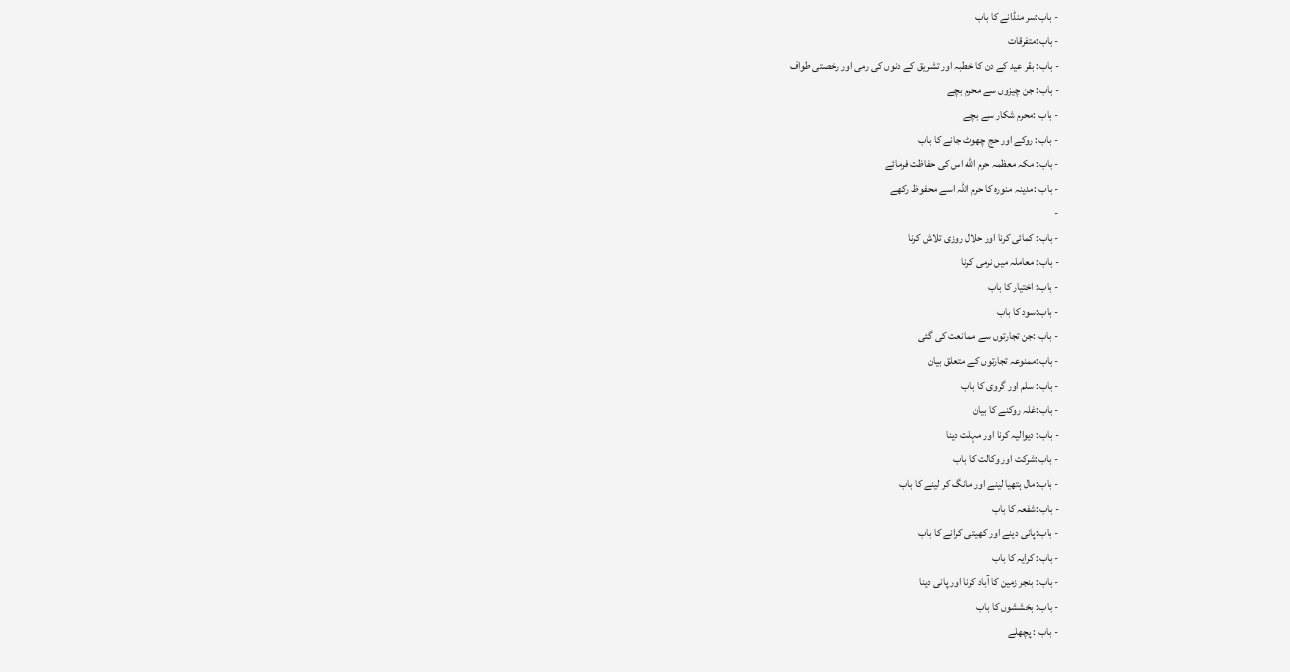- باب:سر منڈانے کا باب
- باب:متفرقات
- باب: بقر عید کے دن کا خطبہ اور تشریق کے دنوں کی رمی اور رخصتی طواف
- باب: جن چیزوں سے محرم بچے
- باب :محرم شکار سے بچے
- باب: روکے اور حج چھوٹ جانے کا باب
- باب: مکہ معظمہ حرم اللّٰه اس کی حفاظت فرمائے
- باب :مدینہ منورہ کا حرم اللّٰہ اسے محفوظ رکھے
-
- باب: کمائی کرنا اور حلال روزی تلاش کرنا
- باب: معاملہ میں نرمی کرنا
- باب: اختیار کا باب
- باب:سود کا باب
- باب :جن تجارتوں سے ممانعت کی گئی
- باب:ممنوعہ تجارتوں کے متعلق بیان
- باب: سلم اور گروی کا باب
- باب:غلہ روکنے کا بیان
- باب: دیوالیہ کرنا اور مہلت دینا
- باب:شرکت اور وکالت کا باب
- باب:مال ہتھیا لینے اور مانگ کر لینے کا باب
- باب:شفعہ کا باب
- باب:پانی دینے اور کھیتی کرانے کا باب
- باب: کرایہ کا باب
- باب: بنجر زمین کا آباد کرنا اور پانی دینا
- باب: بخششوں کا باب
- باب : پچھلے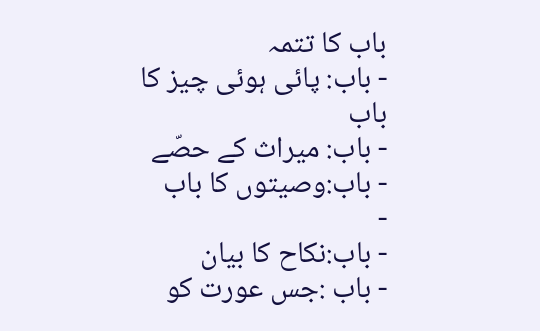باب کا تتمہ
- باب: پائی ہوئی چیز کا باب
- باب: میراث کے حصّے
- باب:وصیتوں کا باب
-
- باب:نکاح کا بیان
- باب :جس عورت کو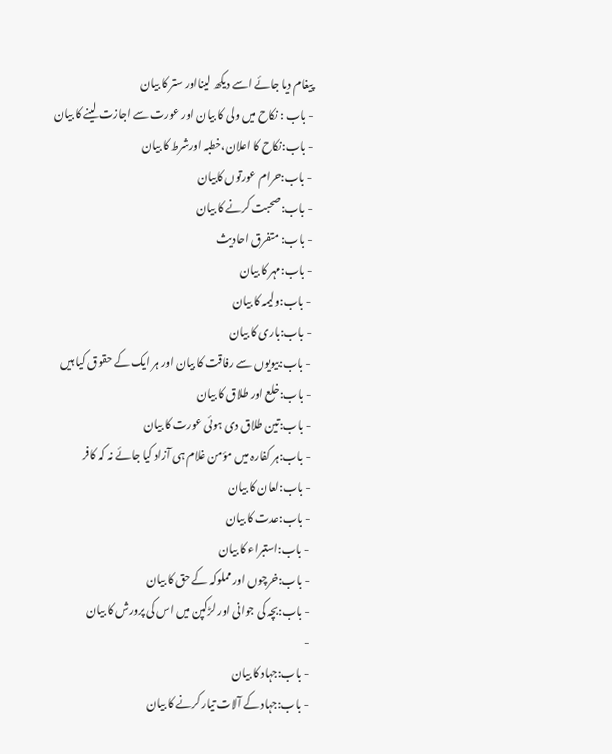پیغام دیا جائے اسے دیکھ لینااور ستر کا بیان
- باب : نکاح میں ولی کا بیان اور عورت سے اجازت لینے کا بیان
- باب:نکاح کا اعلان،خطبہ اورشرط کا بیان
- باب:حرام عورتوں کابیان
- باب:صحبت کرنے کا بیان
- باب: متفرق احادیث
- باب:مہر کا بیان
- باب:ولیمہ کا بیان
- باب:باری کا بیان
- باب:بیویوں سے رفاقت کا بیان اور ہر ایک کے حقوق کیا ہیں
- باب:خلع اور طلاق کا بیان
- باب:تین طلاق دی ہوئی عورت کا بیان
- باب:ہر کفارہ میں مؤمن غلام ہی آزاد کیا جائے نہ کہ کافر
- باب:لعان کا بیان
- باب:عدت کا بیان
- باب:استبراء کا بیان
- باب:خرچوں اور مملوکہ کے حق کا بیان
- باب:بچہ کی جوانی اور لڑکپن میں اس کی پرورش کا بیان
-
- باب:جہاد کا بیان
- باب:جہاد کے آلات تیار کرنے کا بیان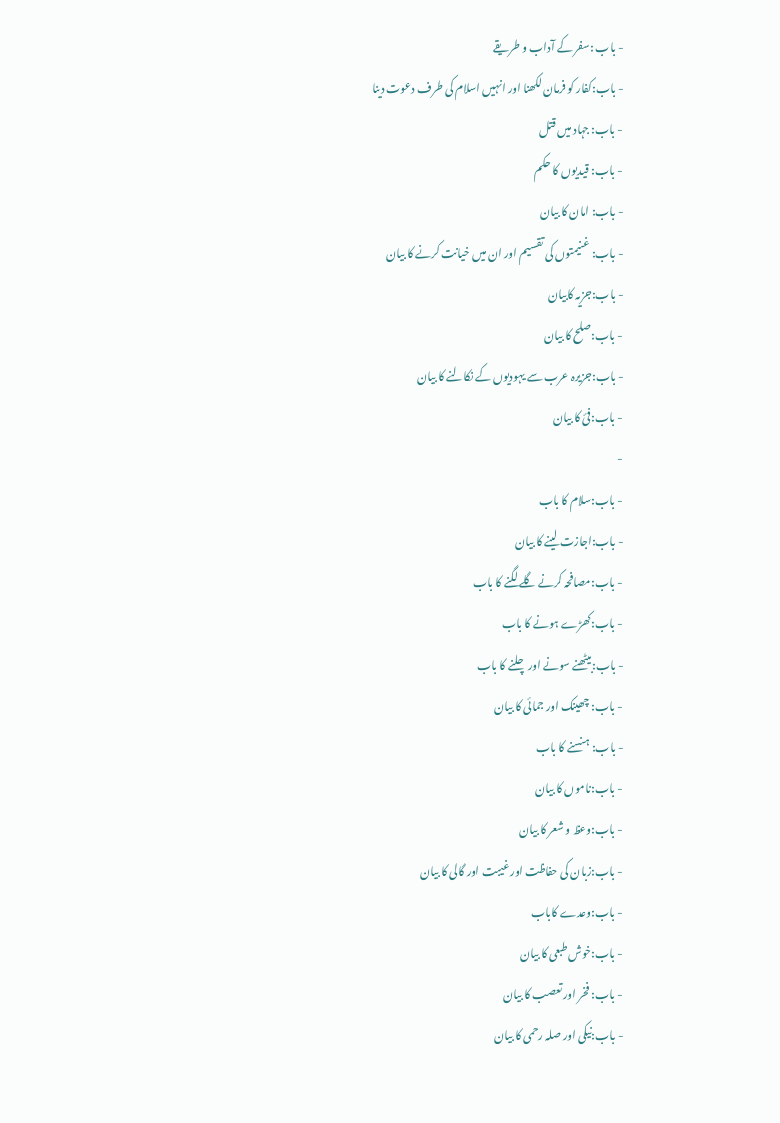- باب :سفر کے آداب و طریقے
- باب:کفار کو فرمان لکھنا اور انہیں اسلام کی طرف دعوت دینا
- باب: جہاد میں قتل
- باب: قیدیوں کا حکم
- باب: امان کا بیان
- باب: غنیمتوں کی تقسیم اور ان میں خیانت کرنے کا بیان
- باب:جزیہ کابیان
- باب:صلح کا بیان
- باب:جزیرہ عرب سے یہودیوں کے نکالنے کا بیان
- باب:فئ کا بیان
-
- باب:سلام کا باب
- باب:اجازت لینے کا بیان
- باب:مصافحہ کرنے گلے لگنے کا باب
- باب:کھڑے ہونے کا باب
- باب:بیٹھنے سونے اور چلنے کا باب
- باب: چھینک اور جمائی کا بیان
- باب: ہنسنے کا باب
- باب:ناموں کا بیان
- باب:وعظ و شعر کا بیان
- باب:زبان کی حفاظت اور غیبت اور گالی کا بیان
- باب:وعدے کاباب
- باب:خوش طبعی کا بیان
- باب: فخر اور تعصب کا بیان
- باب:نیکی اور صلہ رحمی کا بیان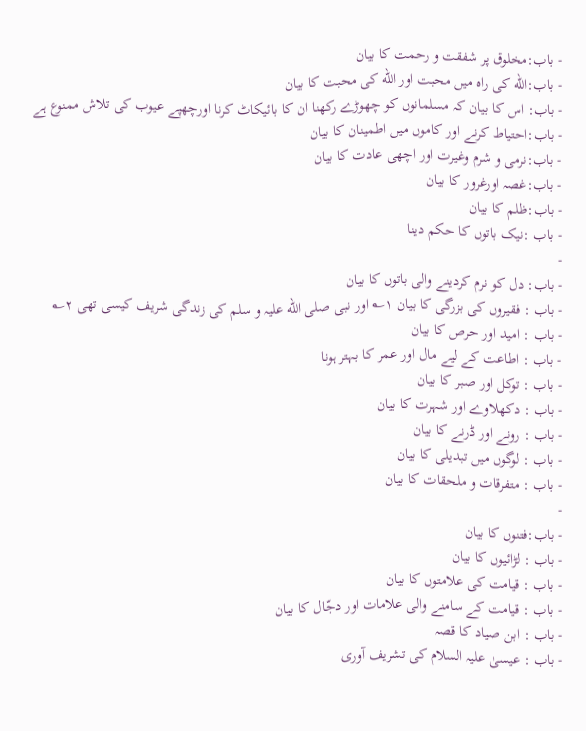- باب:مخلوق پر شفقت و رحمت کا بیان
- باب:الله کی راہ میں محبت اور الله کی محبت کا بیان
- باب: اس کا بیان کہ مسلمانوں کو چھوڑے رکھنا ان کا بائیکاٹ کرنا اورچھپے عیوب کی تلاش ممنوع ہے
- باب:احتیاط کرنے اور کاموں میں اطمینان کا بیان
- باب:نرمی و شرم وغیرت اور اچھی عادت کا بیان
- باب:غصہ اورغرور کا بیان
- باب:ظلم کا بیان
- باب :نیک باتوں کا حکم دینا
-
- باب: دل کو نرم کردینے والی باتوں کا بیان
- باب : فقیروں کی بزرگی کا بیان ۱؎ اور نبی صلی الله علیہ و سلم کی زندگی شریف کیسی تھی ۲؎
- باب : امید اور حرص کا بیان
- باب : اطاعت کے لیے مال اور عمر کا بہتر ہونا
- باب : توکل اور صبر کا بیان
- باب : دکھلاوے اور شہرت کا بیان
- باب : رونے اور ڈرنے کا بیان
- باب : لوگوں میں تبدیلی کا بیان
- باب : متفرقات و ملحقات کا بیان
-
- باب:فتنوں کا بیان
- باب : لڑائیوں کا بیان
- باب : قیامت کی علامتوں کا بیان
- باب : قیامت کے سامنے والی علامات اور دجّال کا بیان
- باب : ابن صیاد کا قصہ
- باب : عیسیٰ علیہ السلام کی تشریف آوری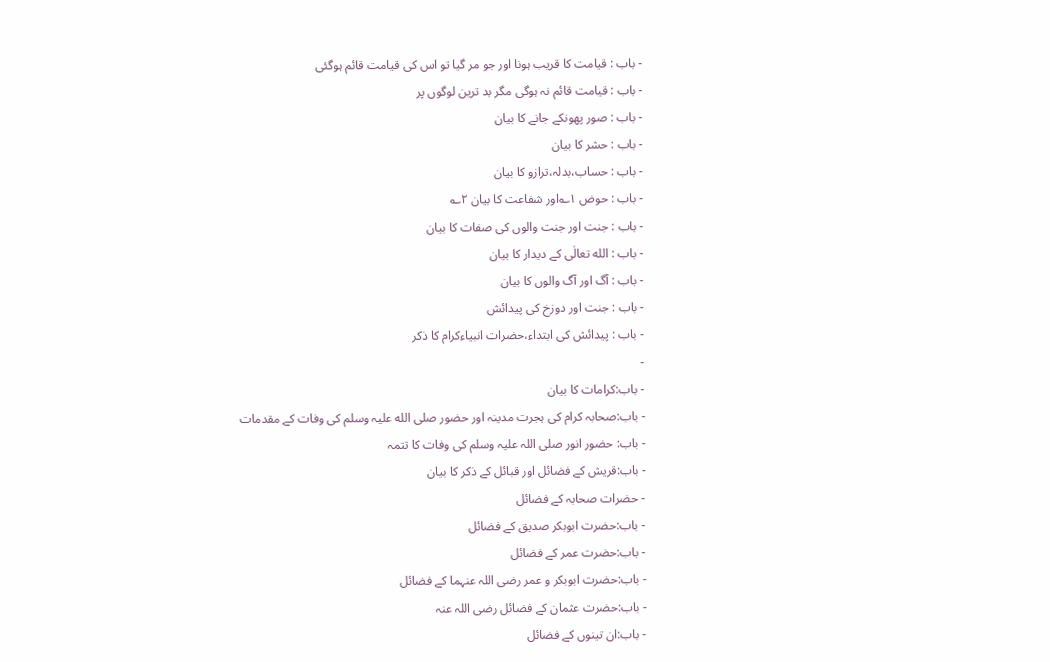- باب : قیامت کا قریب ہونا اور جو مر گیا تو اس کی قیامت قائم ہوگئی
- باب : قیامت قائم نہ ہوگی مگر بد ترین لوگوں پر
- باب : صور پھونکے جانے کا بیان
- باب : حشر کا بیان
- باب : حساب،بدلہ،ترازو کا بیان
- باب : حوض ۱؎اور شفاعت کا بیان ۲؎
- باب : جنت اور جنت والوں کی صفات کا بیان
- باب : الله تعالٰی کے دیدار کا بیان
- باب : آگ اور آگ والوں کا بیان
- باب : جنت اور دوزخ کی پیدائش
- باب : پیدائش کی ابتداء،حضرات انبیاءکرام کا ذکر
-
- باب:کرامات کا بیان
- باب:صحابہ کرام کی ہجرت مدینہ اور حضور صلی الله علیہ وسلم کی وفات کے مقدمات
- باب: حضور انور صلی اللہ علیہ وسلم کی وفات کا تتمہ
- باب:قریش کے فضائل اور قبائل کے ذکر کا بیان
- حضرات صحابہ کے فضائل
- باب:حضرت ابوبکر صدیق کے فضائل
- باب:حضرت عمر کے فضائل
- باب:حضرت ابوبکر و عمر رضی اللہ عنہما کے فضائل
- باب:حضرت عثمان کے فضائل رضی اللہ عنہ
- باب:ان تینوں کے فضائل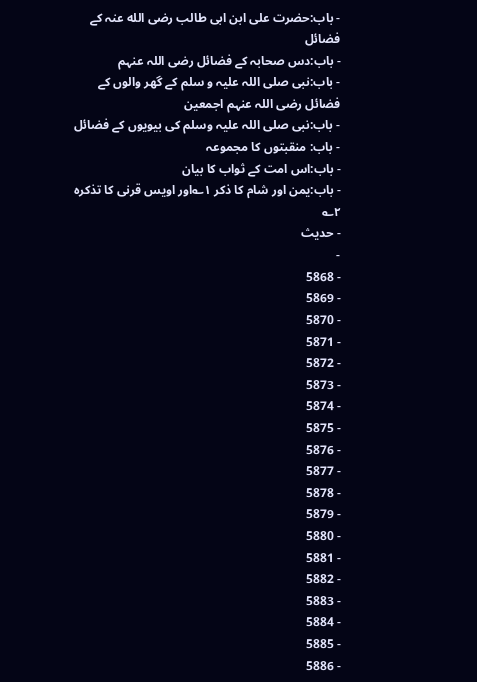- باب:حضرت علی ابن ابی طالب رضی الله عنہ کے فضائل
- باب:دس صحابہ کے فضائل رضی اللہ عنہم
- باب:نبی صلی اللہ علیہ و سلم کے گھر والوں کے فضائل رضی اللہ عنہم اجمعین
- باب:نبی صلی اللہ علیہ وسلم کی بیویوں کے فضائل
- باب: منقبتوں کا مجموعہ
- باب:اس امت کے ثواب کا بیان
- باب:یمن اور شام کا ذکر ۱؎اور اویس قرنی کا تذکرہ ۲؎
- حدیث
-
- 5868
- 5869
- 5870
- 5871
- 5872
- 5873
- 5874
- 5875
- 5876
- 5877
- 5878
- 5879
- 5880
- 5881
- 5882
- 5883
- 5884
- 5885
- 5886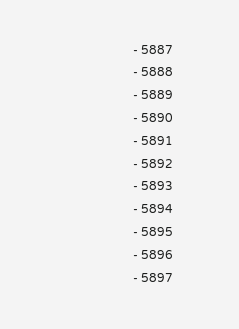- 5887
- 5888
- 5889
- 5890
- 5891
- 5892
- 5893
- 5894
- 5895
- 5896
- 5897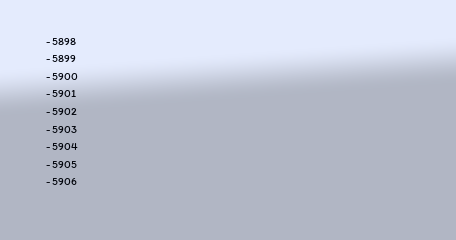- 5898
- 5899
- 5900
- 5901
- 5902
- 5903
- 5904
- 5905
- 5906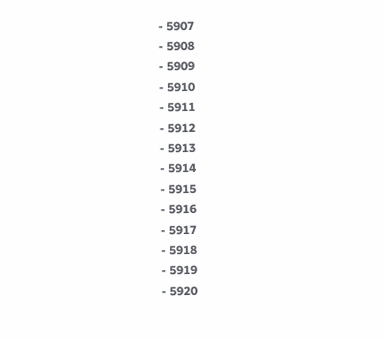- 5907
- 5908
- 5909
- 5910
- 5911
- 5912
- 5913
- 5914
- 5915
- 5916
- 5917
- 5918
- 5919
- 5920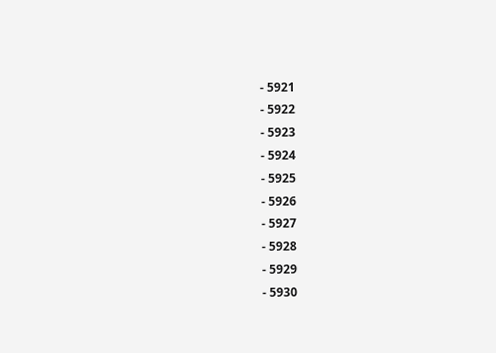- 5921
- 5922
- 5923
- 5924
- 5925
- 5926
- 5927
- 5928
- 5929
- 5930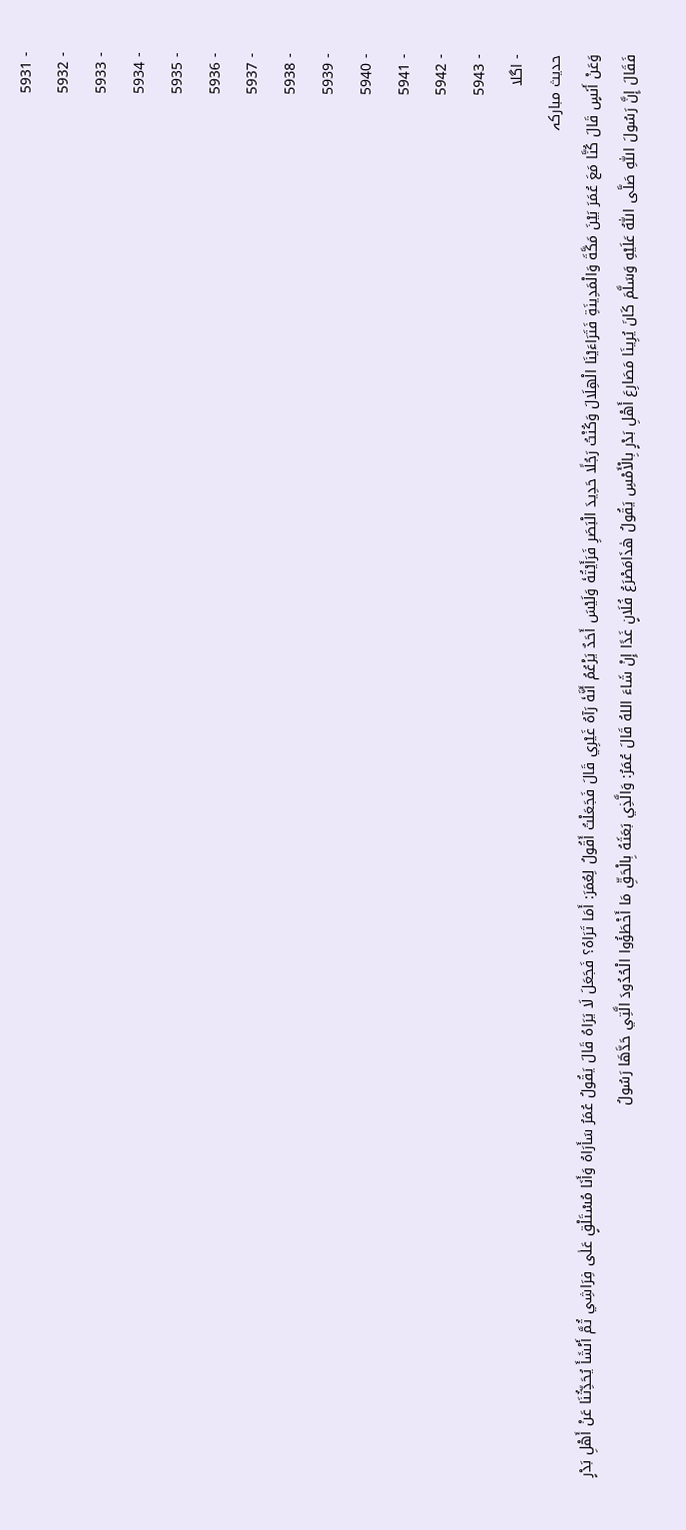- 5931
- 5932
- 5933
- 5934
- 5935
- 5936
- 5937
- 5938
- 5939
- 5940
- 5941
- 5942
- 5943
- اگلا
حدیث مبارکہ
وَعَنْ أَنَسٍ قَالَ كُنَّا مَعَ عُمَرَ بَيْنَ مَكَّةَ وَالْمَدِينَةِ فَتَرَاءَيْنَا الْهِلَالَ وَكُنْتُ رَجُلًا حَدِيدَ الْبَصَرِ فَرَأَيْتُهٗ وَلَيْسَ أَحَدٌ يَزْعُمُ أَنَّهٗ رَآهُ غَيْرِي قَالَ فَجَعَلْتُ أَقُولُ لِعُمَرَ: أَمَا تَرَاهُ؟ فَجَعَلَ لَا يَرَاهُ قَالَ يَقُولُ عُمَرُ سَأَرَاهُ وَأَنَا مُسْتَلْقٍ عَلٰى فِرَاشِي ثُمَّ أَنْشَأَ يُحَدِّثُنَا عَنْ أَهْلِ بَدْرٍ فَقَالَ إِنَّ رَسُولَ اللّٰهِ صَلَّى اللّٰهُ عَلَيْهِ وَسَلَّمَ كَانَ يُرِينَا مَصَارِعَ أَهْلِ بَدْرٍ بِالْأَمْسِ يَقُولُ هٰذَامَصْرَعُ فُلَانٍ غَدًا إِنْ شَاءَ اللهُ قَالَ عُمَرُ: وَالَّذِي بَعَثَهُ بِالْحَقِّ مَا أَخْطَؤُوا الْحُدُودَ الَّتِي حَدَّهَا رَسُولُ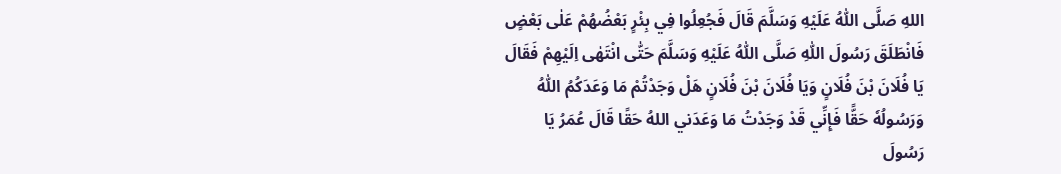اللهِ صَلَّى اللّٰهُ عَلَيْهِ وَسَلَّمَ قَالَ فَجُعِلُوا فِي بِئْرٍ بَعْضُهُمْ عَلٰى بَعْضٍ فَانْطَلَقَ رَسُولَ اللّٰهِ صَلَّى اللّٰهُ عَلَيْهِ وَسَلَّمَ حَتّٰى انْتَهٰى اِلَيْهِمْ فَقَالَ يَا فُلَانَ بْنَ فُلَانٍ وَيَا فُلَانَ بْنَ فُلَانٍ هَلْ وَجَدْتُمْ مَا وَعَدَكُمُ اللّٰهُ وَرَسُولُهٗ حَقًّا فَإِنِّي قَدْ وَجَدْتُ مَا وَعَدَني اللهُ حَقًا قَالَ عُمَرُ يَا رَسُولَ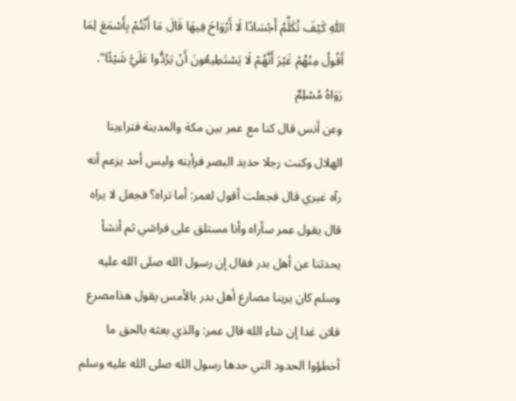اللّٰهِ كَيْفَ تُكَلِّمُ أَجْسَادًا لَا أَرْوَاحَ فِيهَا قَالَ مَا أَنْتُمْ بِأَسْمَعَ لِمَا أَقُولُ مِنْهُمْ غَيْرَ أَنَّهُمْ لَا يَسْتَطِيعُونَ أَنْ يَرُدُّوا عَلَيَّ شَيْئًا". رَوَاهُ مُسْلِمٌ
وعن أنس قال كنا مع عمر بين مكة والمدينة فتراءينا الهلال وكنت رجلا حديد البصر فرأيته وليس أحد يزعم أنه رآه غيري قال فجعلت أقول لعمر: أما تراه؟ فجعل لا يراه قال يقول عمر سأراه وأنا مستلق على فراشي ثم أنشأ يحدثنا عن أهل بدر فقال إن رسول الله صلى الله عليه وسلم كان يرينا مصارع أهل بدر بالأمس يقول هذامصرع فلان غدا إن شاء الله قال عمر: والذي بعثه بالحق ما أخطؤوا الحدود التي حدها رسول الله صلى الله عليه وسلم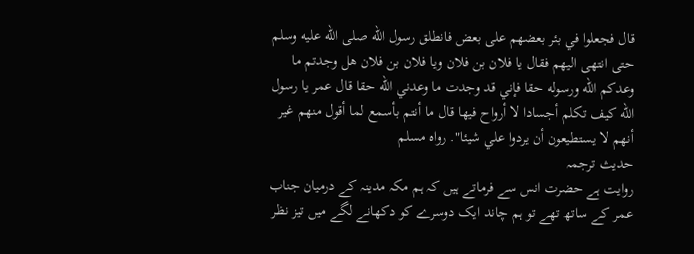قال فجعلوا في بئر بعضهم على بعض فانطلق رسول الله صلى الله عليه وسلم حتى انتهى اليهم فقال يا فلان بن فلان ويا فلان بن فلان هل وجدتم ما وعدكم الله ورسوله حقا فإني قد وجدت ما وعدني الله حقا قال عمر يا رسول الله كيف تكلم أجسادا لا أرواح فيها قال ما أنتم بأسمع لما أقول منهم غير أنهم لا يستطيعون أن يردوا علي شيئا". رواه مسلم
حدیث ترجمہ
روایت ہے حضرت انس سے فرماتے ہیں کہ ہم مکہ مدینہ کے درمیان جناب عمر کے ساتھ تھے تو ہم چاند ایک دوسرے کو دکھانے لگے میں تیز نظر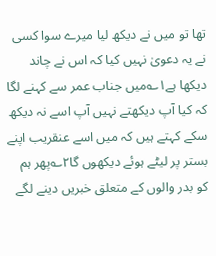تھا تو میں نے دیکھ لیا میرے سوا کسی نے یہ دعویٰ نہیں کیا کہ اس نے چاند دیکھا ہے۱؎میں جناب عمر سے کہنے لگا کہ کیا آپ دیکھتے نہیں آپ اسے نہ دیکھ سکے کہتے ہیں کہ میں اسے عنقریب اپنے بستر پر لیٹے ہوئے دیکھوں گا۲؎پھر ہم کو بدر والوں کے متعلق خبریں دینے لگے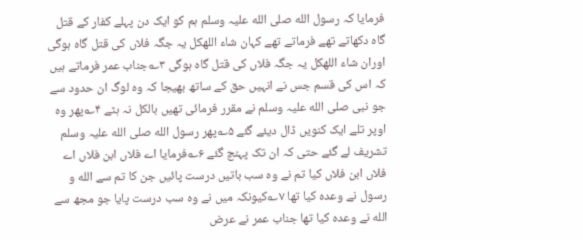فرمایا کہ رسول الله صلی الله علیہ وسلم ہم کو ایک دن پہلے کفار کے قتل گاہ دکھاتے تھے فرماتے تھے کہان شاء اللهکل یہ جگہ فلاں کی قتل گاہ ہوگی اوران شاء اللهکل یہ جگہ فلاں کی قتل گاہ ہوگی ۳؎جناب عمر فرماتے ہیں کہ اس کی قسم جس نے انہیں حق کے ساتھ بھیجا کہ وہ لوگ ان حدود سے جو نبی صلی الله علیہ وسلم نے مقرر فرمائی تھیں بالکل نہ ہٹے ۴؎پھر وہ اوپر تلے ایک کنویں ڈال دیئے گئے ۵؎پھر رسول الله صلی الله علیہ وسلم تشریف لے گئے حتی کہ ان تک پہنچ گئے ۶؎فرمایا اے فلاں ابن فلاں اے فلاں ابن فلاں کیا تم نے وہ سب باتیں درست پائیں جن کا تم سے الله و رسول نے وعدہ کیا تھا ۷؎کیونکہ میں نے وہ سب درست پایا جو مجھ سے الله نے وعدہ کیا تھا جناب عمر نے عرض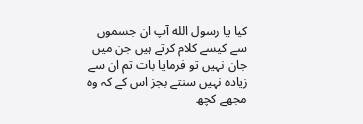کیا یا رسول الله آپ ان جسموں سے کیسے کلام کرتے ہیں جن میں جان نہیں تو فرمایا بات تم ان سے زیادہ نہیں سنتے بجز اس کے کہ وہ مجھے کچھ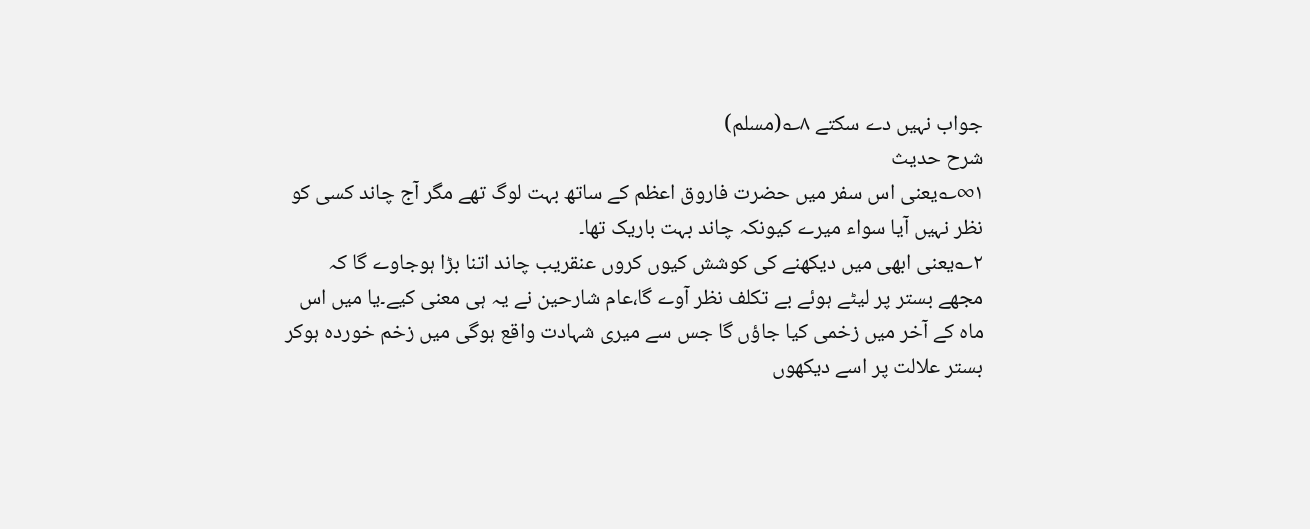جواب نہیں دے سکتے ۸؎(مسلم)
شرح حدیث
۱∞؎یعنی اس سفر میں حضرت فاروق اعظم کے ساتھ بہت لوگ تھے مگر آج چاند کسی کو نظر نہیں آیا سواء میرے کیونکہ چاند بہت باریک تھا۔
۲؎یعنی ابھی میں دیکھنے کی کوشش کیوں کروں عنقریب چاند اتنا بڑا ہوجاوے گا کہ مجھے بستر پر لیٹے ہوئے بے تکلف نظر آوے گا،عام شارحین نے یہ ہی معنی کیے۔یا میں اس ماہ کے آخر میں زخمی کیا جاؤں گا جس سے میری شہادت واقع ہوگی میں زخم خوردہ ہوکر بستر علالت پر اسے دیکھوں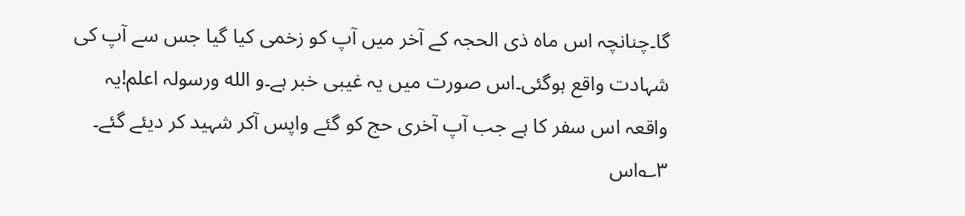گا۔چنانچہ اس ماہ ذی الحجہ کے آخر میں آپ کو زخمی کیا گیا جس سے آپ کی شہادت واقع ہوگئی۔اس صورت میں یہ غیبی خبر ہے۔و الله ورسولہ اعلم!یہ واقعہ اس سفر کا ہے جب آپ آخری حج کو گئے واپس آکر شہید کر دیئے گئے۔
۳؎اس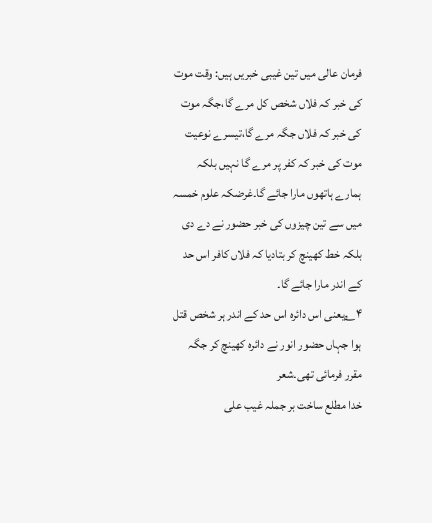فرمان عالی میں تین غیبی خبریں ہیں: وقت موت کی خبر کہ فلاں شخص کل مرے گا،جگہ موت کی خبر کہ فلاں جگہ مرے گا،تیسرے نوعیت موت کی خبر کہ کفر پر مرے گا نہیں بلکہ ہمارے ہاتھوں مارا جائے گا۔غرضکہ علوم خمسہ میں سے تین چیزوں کی خبر حضور نے دے دی بلکہ خط کھینچ کر بتادیا کہ فلاں کافر اس حد کے اندر مارا جائے گا۔
۴؎یعنی اس دائرہ اس حد کے اندر ہر شخص قتل ہوا جہاں حضور انور نے دائرہ کھینچ کر جگہ مقرر فرمائی تھی۔شعر
خدا مطلع ساخت بر جملہ غیب علی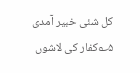کل شئی خبیر آمدی
۵؎کفار کی لاشوں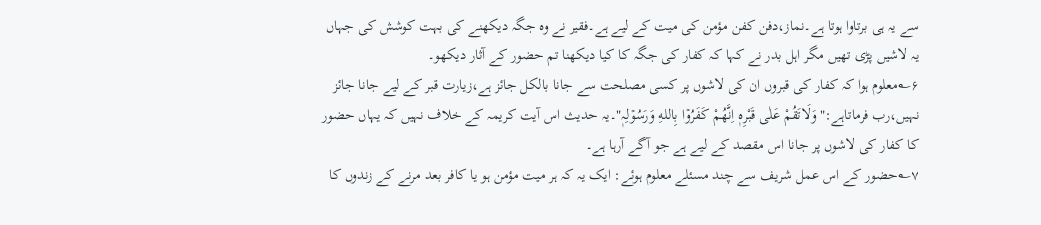سے یہ ہی برتاوا ہوتا ہے۔نماز،دفن کفن مؤمن کی میت کے لیے ہے۔فقیر نے وہ جگہ دیکھنے کی بہت کوشش کی جہاں یہ لاشیں پڑی تھیں مگر اہل بدر نے کہا کہ کفار کی جگہ کا کیا دیکھنا تم حضور کے آثار دیکھو۔
۶؎معلوم ہوا کہ کفار کی قبروں ان کی لاشوں پر کسی مصلحت سے جانا بالکل جائز ہے،زیارت قبر کے لیے جانا جائز نہیں،رب فرماتاہے:"وَلَاتَقُمْ عَلٰی قَبْرِہٖ اِنَّهُمْ كَفَرُوۡا بِاللهِ وَرَسُوۡلِہٖ"۔یہ حدیث اس آیت کریمہ کے خلاف نہیں کہ یہاں حضور کا کفار کی لاشوں پر جانا اس مقصد کے لیے ہے جو آگے آرہا ہے۔
۷؎حضور کے اس عمل شریف سے چند مسئلے معلوم ہوئے: ایک یہ کہ ہر میت مؤمن ہو یا کافر بعد مرنے کے زندوں کا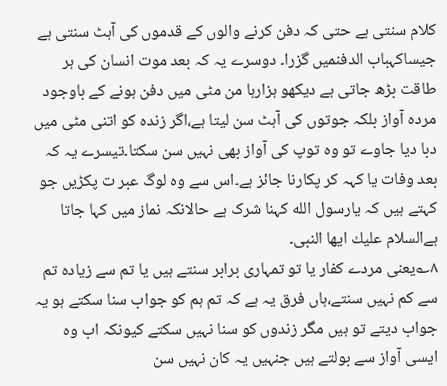کلام سنتی ہے حتی کہ دفن کرنے والوں کے قدموں کی آہٹ سنتی ہے جیساکہباب الدفنمیں گزرا۔ دوسرے یہ کہ بعد موت انسان کی ہر طاقت بڑھ جاتی ہے دیکھو ہزارہا من مٹی میں دفن ہونے کے باوجود مردہ آواز بلکہ جوتوں کی آہٹ سن لیتا ہے،اگر زندہ کو اتنی مٹی میں دبا دیا جاوے تو وہ توپ کی آواز بھی نہیں سن سکتا۔تیسرے یہ کہ بعد وفات یا کہہ کر پکارنا جائز ہے۔اس سے وہ لوگ عبر ت پکڑیں جو کہتے ہیں کہ یارسول الله کہنا شرک ہے حالانکہ نماز میں کہا جاتا ہےالسلام علیك ایھا النبی۔
۸؎یعنی مردے کفار یا تو تمہاری برابر سنتے ہیں یا تم سے زیادہ تم سے کم نہیں سنتے،ہاں فرق یہ ہے کہ تم ہم کو جواب سنا سکتے ہو یہ جواب دیتے تو ہیں مگر زندوں کو سنا نہیں سکتے کیونکہ اب وہ ایسی آواز سے بولتے ہیں جنہیں یہ کان نہیں سن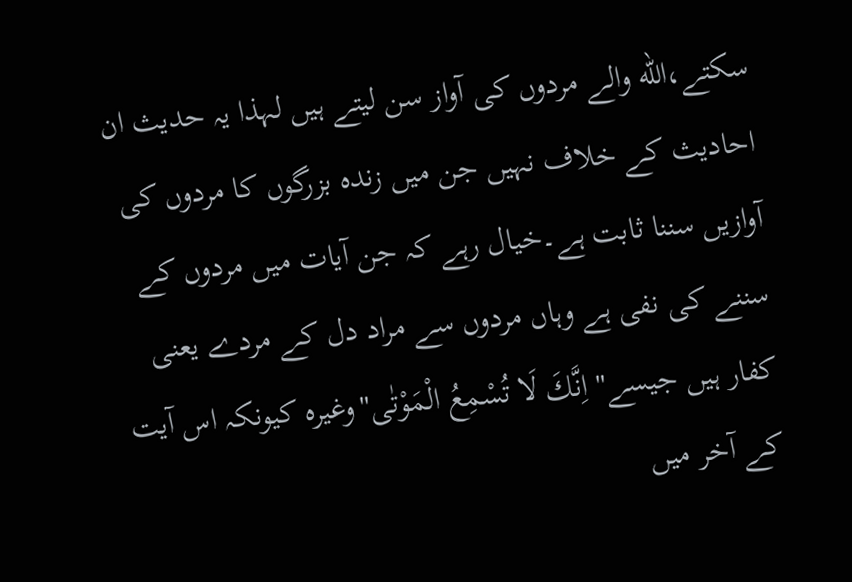سکتے،الله والے مردوں کی آواز سن لیتے ہیں لہذا یہ حدیث ان احادیث کے خلاف نہیں جن میں زندہ بزرگوں کا مردوں کی آوازیں سننا ثابت ہے۔خیال رہے کہ جن آیات میں مردوں کے سننے کی نفی ہے وہاں مردوں سے مراد دل کے مردے یعنی کفار ہیں جیسے"اِنَّكَ لَا تُسْمِعُ الْمَوْتٰی"وغیرہ کیونکہ اس آیت کے آخر میں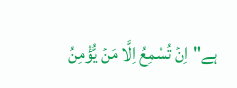ہے"اِنۡ تُسْمِعُ اِلَّا مَنۡ یُّؤْمِنُ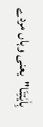بِاٰیٰتِنَا"یعنی وہاں مردے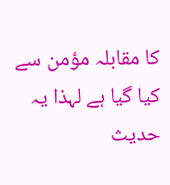کا مقابلہ مؤمن سے کیا گیا ہے لہذا یہ حدیث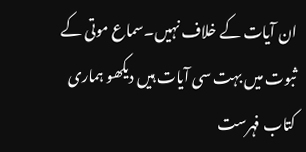ان آیات کے خلاف نہیں۔سماع موتی کے ثبوت میں بہت سی آیات ہیں دیکھو ہماری کتاب فہرست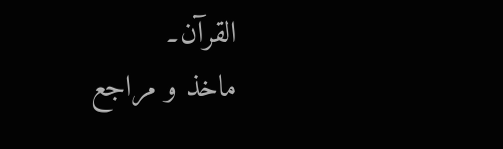القرآن۔
ماخذ و مراجع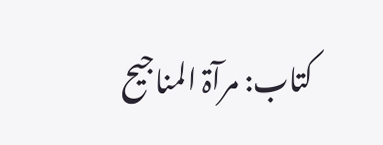کتاب: مرآۃ المناجیح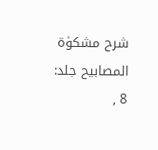شرح مشکوٰۃ المصابیح جلد: 8 ,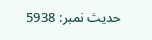حدیث نمبر: 5938